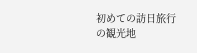初めての訪日旅行の観光地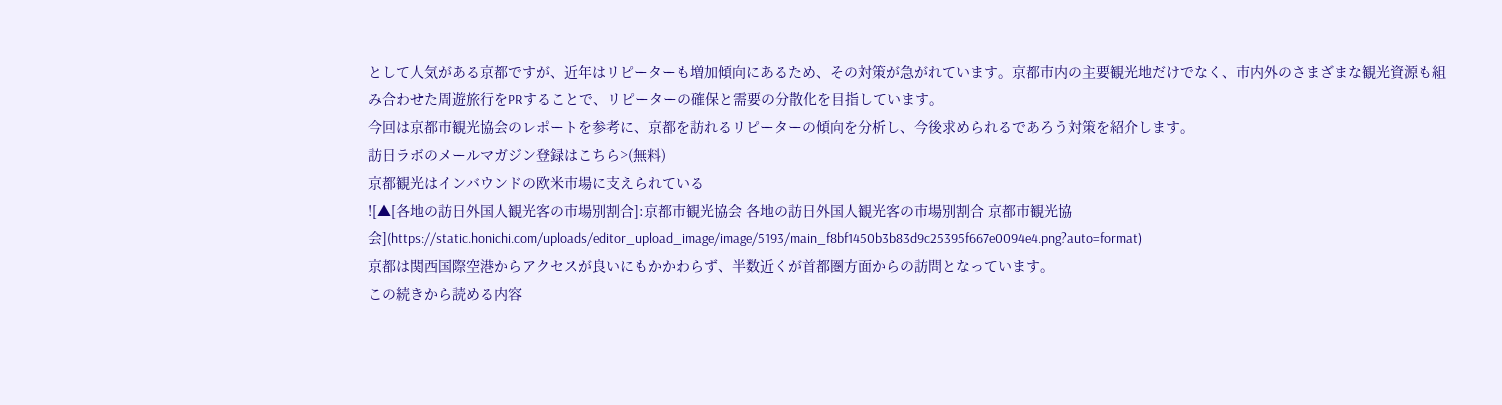として人気がある京都ですが、近年はリピーターも増加傾向にあるため、その対策が急がれています。京都市内の主要観光地だけでなく、市内外のさまざまな観光資源も組み合わせた周遊旅行をPRすることで、リピーターの確保と需要の分散化を目指しています。
今回は京都市観光協会のレポートを参考に、京都を訪れるリピーターの傾向を分析し、今後求められるであろう対策を紹介します。
訪日ラボのメールマガジン登録はこちら>(無料)
京都観光はインバウンドの欧米市場に支えられている
![▲[各地の訪日外国人観光客の市場別割合]:京都市観光協会 各地の訪日外国人観光客の市場別割合 京都市観光協会](https://static.honichi.com/uploads/editor_upload_image/image/5193/main_f8bf1450b3b83d9c25395f667e0094e4.png?auto=format)
京都は関西国際空港からアクセスが良いにもかかわらず、半数近くが首都圏方面からの訪問となっています。
この続きから読める内容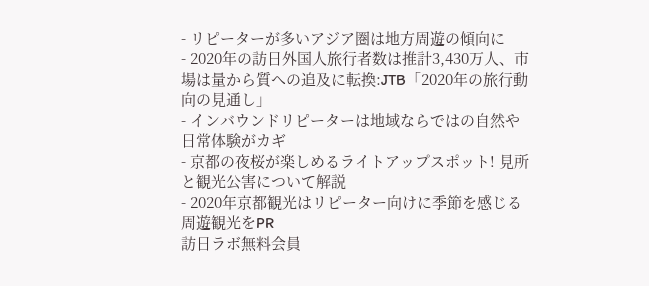- リピーターが多いアジア圏は地方周遊の傾向に
- 2020年の訪日外国人旅行者数は推計3,430万人、市場は量から質への追及に転換:JTB「2020年の旅行動向の見通し」
- インバウンドリピーターは地域ならではの自然や日常体験がカギ
- 京都の夜桜が楽しめるライトアップスポット! 見所と観光公害について解説
- 2020年京都観光はリピーター向けに季節を感じる周遊観光をPR
訪日ラボ無料会員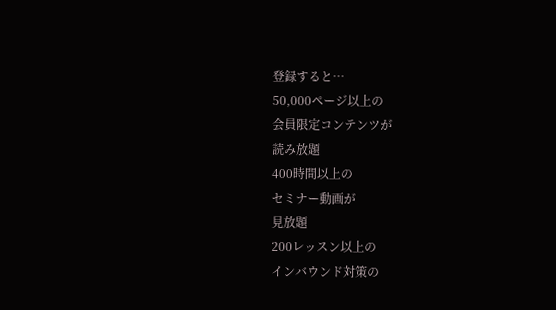登録すると…
50,000ページ以上の
会員限定コンテンツが
読み放題
400時間以上の
セミナー動画が
見放題
200レッスン以上の
インバウンド対策の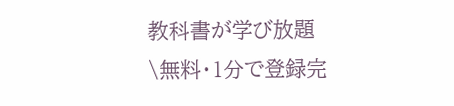教科書が学び放題
\無料・1分で登録完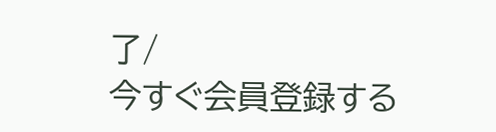了/
今すぐ会員登録する